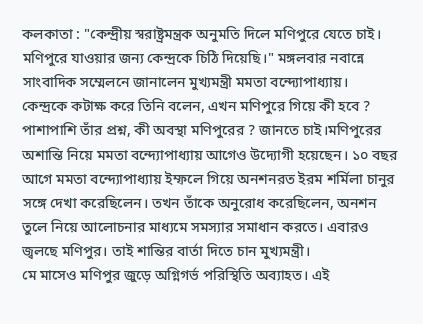কলকাতা : "কেন্দ্রীয় স্বরাষ্ট্রমন্ত্রক অনুমতি দিলে মণিপুরে যেতে চাই। মণিপুরে যাওয়ার জন্য কেন্দ্রকে চিঠি দিয়েছি।" মঙ্গলবার নবান্নে সাংবাদিক সম্মেলনে জানালেন মুখ্যমন্ত্রী মমতা বন্দ্যোপাধ্যায়।
কেন্দ্রকে কটাক্ষ করে তিনি বলেন, এখন মণিপুরে গিয়ে কী হবে ? পাশাপাশি তাঁর প্রশ্ন, কী অবস্থা মণিপুরের ? জানতে চাই।মণিপুরের অশান্তি নিয়ে মমতা বন্দ্যোপাধ্যায় আগেও উদ্যোগী হয়েছেন। ১০ বছর আগে মমতা বন্দ্যোপাধ্যায় ইম্ফলে গিয়ে অনশনরত ইরম শর্মিলা চানুর সঙ্গে দেখা করেছিলেন। তখন তাঁকে অনুরোধ করেছিলেন, অনশন তুলে নিয়ে আলোচনার মাধ্যমে সমস্যার সমাধান করতে। এবারও জ্বলছে মণিপুর। তাই শান্তির বার্তা দিতে চান মুখ্যমন্ত্রী।
মে মাসেও মণিপুর জুড়ে অগ্নিগর্ভ পরিস্থিতি অব্যাহত। এই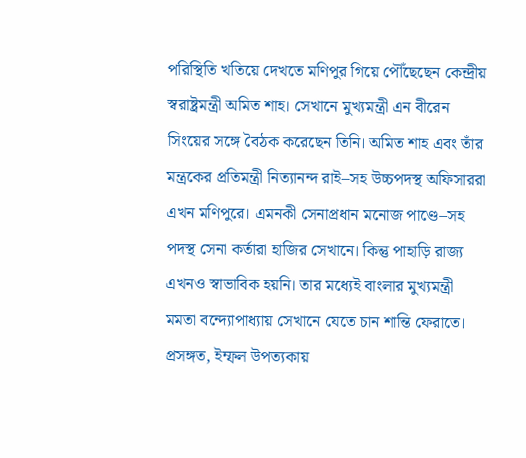পরিস্থিতি খতিয়ে দেখতে মণিপুর গিয়ে পৌঁছেছেন কেন্দ্রীয় স্বরাষ্ট্রমন্ত্রী অমিত শাহ। সেখানে মুখ্যমন্ত্রী এন বীরেন সিংয়ের সঙ্গে বৈঠক করেছেন তিনি। অমিত শাহ এবং তাঁর মন্ত্রকের প্রতিমন্ত্রী নিত্যানন্দ রাই–সহ উচ্চপদস্থ অফিসাররা এখন মণিপুরে। এমনকী সেনাপ্রধান মনোজ পাণ্ডে–সহ পদস্থ সেনা কর্তারা হাজির সেখানে। কিন্তু পাহাড়ি রাজ্য এখনও স্বাভাবিক হয়নি। তার মধ্যেই বাংলার মুখ্যমন্ত্রী মমতা বন্দ্যোপাধ্যায় সেখানে যেতে চান শান্তি ফেরাতে।
প্রসঙ্গত, ইম্ফল উপত্যকায়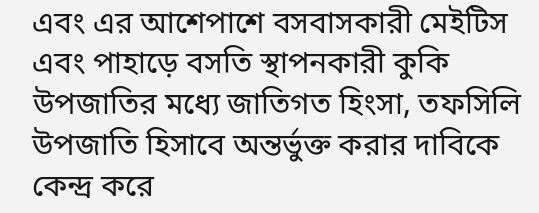এবং এর আশেপাশে বসবাসকারী মেইটিস এবং পাহাড়ে বসতি স্থাপনকারী কুকি উপজাতির মধ্যে জাতিগত হিংসা, তফসিলি উপজাতি হিসাবে অন্তর্ভুক্ত করার দাবিকে কেন্দ্র করে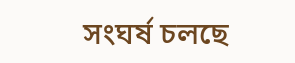সংঘর্ষ চলছে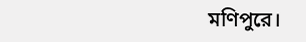মণিপুরে।